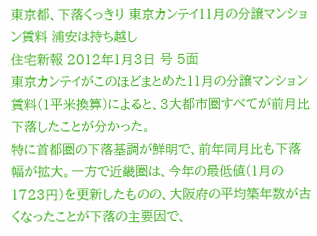東京都、下落くっきり 東京カンテイ11月の分譲マンション賃料 浦安は持ち越し
住宅新報 2012年1月3日 号 5面
東京カンテイがこのほどまとめた11月の分譲マンション賃料(1平米換算)によると、3大都市圏すべてが前月比下落したことが分かった。
特に首都圏の下落基調が鮮明で、前年同月比も下落幅が拡大。一方で近畿圏は、今年の最低値(1月の1723円)を更新したものの、大阪府の平均築年数が古くなったことが下落の主要因で、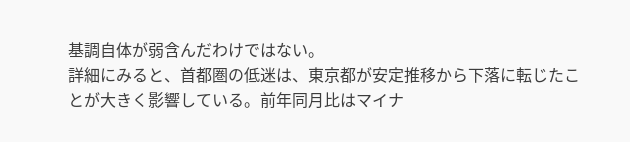基調自体が弱含んだわけではない。
詳細にみると、首都圏の低迷は、東京都が安定推移から下落に転じたことが大きく影響している。前年同月比はマイナ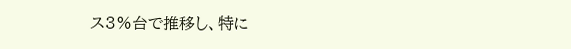ス3%台で推移し、特に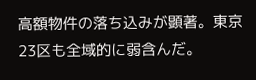高額物件の落ち込みが顕著。東京23区も全域的に弱含んだ。